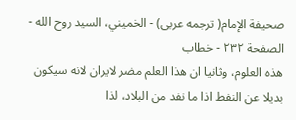صحيفة الإمام( ترجمه عربى) - الخميني، السيد روح الله - الصفحة ٢٣٢ - خطاب
هذه العلوم، وثانيا ان هذا العلم مضر لايران لانه سيكون بديلا عن النفط اذا ما نفد من البلاد، لذا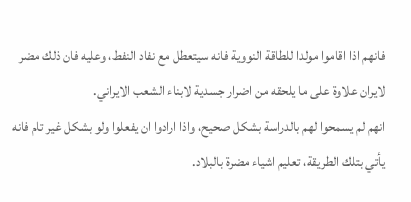فانهم اذا اقاموا مولدا للطاقة النووية فانه سيتعطل مع نفاد النفط، وعليه فان ذلك مضر لايران علاوة على ما يلحقه من اضرار جسدية لابناء الشعب الايراني.
انهم لم يسمحوا لهم بالدراسة بشكل صحيح، واذا ارادوا ان يفعلوا ولو بشكل غير تام فانه يأتي بتلك الطريقة، تعليم اشياء مضرة بالبلاد.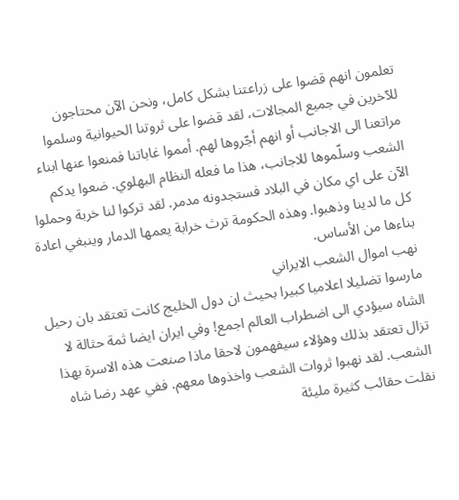تعلمون انهم قضوا على زراعتنا بشكل كامل، ونحن الآن محتاجون للآخرين في جميع المجالات، لقد قضوا على ثروتنا الحيوانية وسلموا مراتعنا الى الاجانب أو انهم أجّروها لهم. أمموا غاباتنا فمنعوا عنها ابناء الشعب وسلّموها للاجانب، هذا ما فعله النظام البهلوي. ضعوا يدكم الآن على اي مكان في البلاد فستجدونه مدمر. لقد تركوا لنا خربة وحملوا كل ما لدينا وذهبوا. وهذه الحكومة ترث خرابة يعمها الدمار وينبغي اعادة بناءها من الأساس.
نهب اموال الشعب الايراني
مارسوا تضليلا اعلاميا كبيرا بحيث ان دول الخليج كانت تعتقد بان رحيل الشاه سيؤدي الى اضطراب العالم اجمع! وفي ايران ايضا ثمة حثالة لا تزال تعتقد بذلك وهؤلاء سيفهمون لاحقا ماذا صنعت هذه الاسرة بهذا الشعب. لقد نهبوا ثروات الشعب واخذوها معهم. ففي عهد رضا شاه نقلت حقائب كثيرة مليئة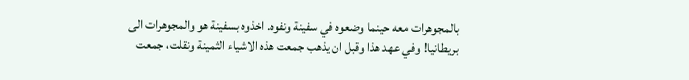بالمجوهرات معه حينما وضعوه في سفينة ونفوه. اخذوه بسفينة هو والمجوهرات الى بريطانيا! وفي عهد هذا وقبل ان يذهب جمعت هذه الاشياء الثمينة ونقلت، جمعت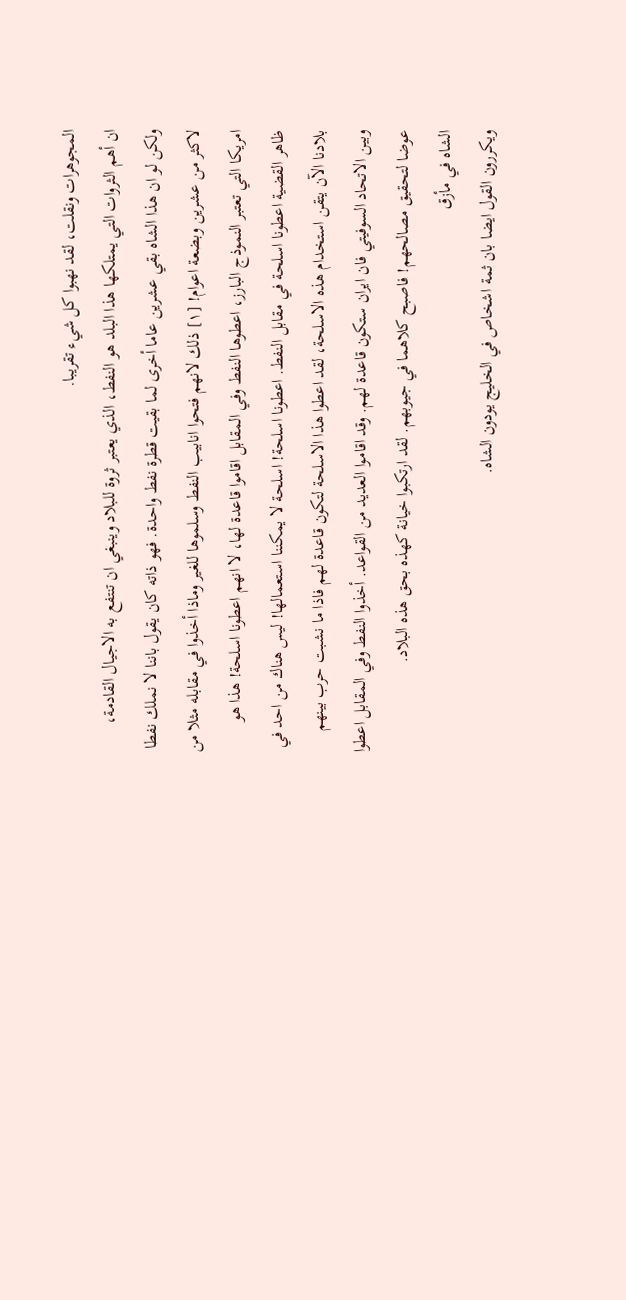المجوهرات ونقلت، لقد نهبوا كل شيء تقريبا.
ان أهم الثروات التي يمتلكها هذا البلد هو النفط، الذي يعتبر ثروة للبلاد وينبغي ان تنتفع به الاجيال القادمة، ولكن لو ان هذا الشاه بقي عشرين عاما أخرى لما بقيت قطرة نفط واحدة. فهو ذاته كان يقول باننا لا نملك نفطا لاكثر من عشرين وبضعة اعوام! [١] ذلك لانهم فتحوا انابيب النفط وسلموها للغير وماذا أخذوا في مقابله مثلا من امريكا التي تعتبر النموذج البارز، اعطوها النفط وفي المقابل اقاموا قاعدة لها، لا انهم اعطونا اسلحة! هذا هو ظاهر القضية اعطونا اسلحة في مقابل النفط. اعطونا اسلحة! اسلحة لا يمكننا استعمالها! ليس هناك من احد في بلادنا الآن يتقن استخدام هذه الاسلحة، لقد اعطوا هذا الاسلحة لتكون قاعدة لهم فاذا ما نشبت حرب بينهم وبين الاتحاد السوفيتي فان ايران ستكون قاعدة لهم. وقد اقاموا العديد من القواعد. أخذوا النفط وفي المقابل اعطوا عوضا لتحقيق مصالحهم! فاصبح كلاهما في جيوبهم. لقد ارتكبوا خيانة كهذه بحق هذه البلاد.
الشاه في مأزق
ويكررون القول ايضا بان ثمة اشخاص في الخليج يودون الشاه.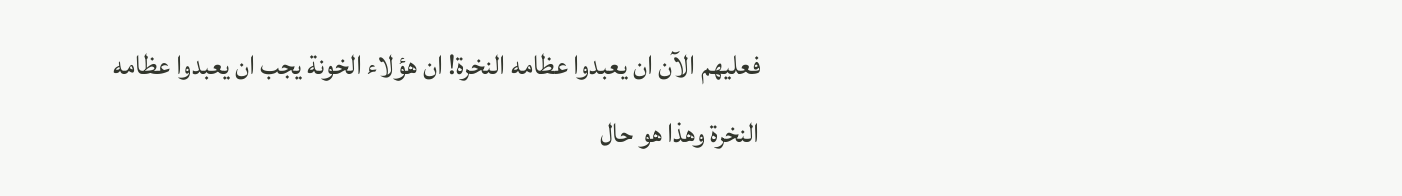فعليهم الآن ان يعبدوا عظامه النخرة! ان هؤلاء الخونة يجب ان يعبدوا عظامه النخرة وهذا هو حال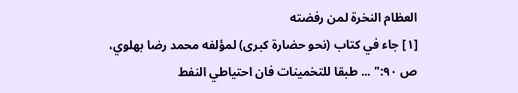العظام النخرة لمن رفضته
[١] جاء في كتاب (نحو حضارة كبرى) لمؤلفه محمد رضا بهلوي، ص ٩٠:" ... طبقا للتخمينات فان احتياطي النفط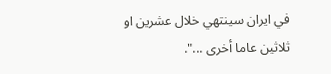في ايران سينتهي خلال عشرين او ثلاثين عاما أخرى ...".